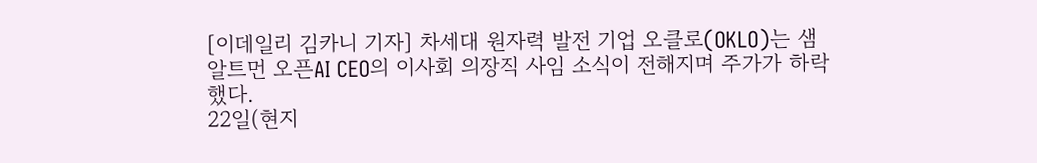[이데일리 김카니 기자] 차세대 원자력 발전 기업 오클로(OKLO)는 샘 알트먼 오픈AI CEO의 이사회 의장직 사임 소식이 전해지며 주가가 하락했다.
22일(현지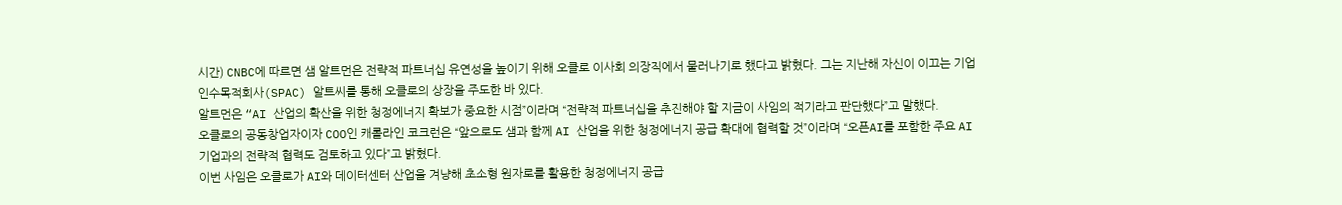시간) CNBC에 따르면 샘 알트먼은 전략적 파트너십 유연성을 높이기 위해 오클로 이사회 의장직에서 물러나기로 했다고 밝혔다. 그는 지난해 자신이 이끄는 기업인수목적회사(SPAC) 알트씨를 통해 오클로의 상장을 주도한 바 있다.
알트먼은 “AI 산업의 확산을 위한 청정에너지 확보가 중요한 시점”이라며 “전략적 파트너십을 추진해야 할 지금이 사임의 적기라고 판단했다”고 말했다.
오클로의 공동창업자이자 COO인 캐롤라인 코크런은 “앞으로도 샘과 함께 AI 산업을 위한 청정에너지 공급 확대에 협력할 것”이라며 “오픈AI를 포함한 주요 AI 기업과의 전략적 협력도 검토하고 있다”고 밝혔다.
이번 사임은 오클로가 AI와 데이터센터 산업을 겨냥해 초소형 원자로를 활용한 청정에너지 공급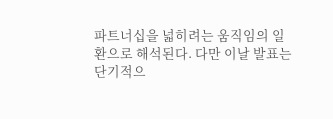파트너십을 넓히려는 움직임의 일환으로 해석된다. 다만 이날 발표는 단기적으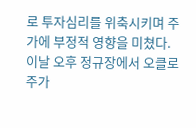로 투자심리를 위축시키며 주가에 부정적 영향을 미쳤다.
이날 오후 정규장에서 오클로 주가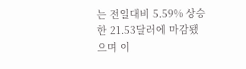는 전일대비 5.59% 상승한 21.53달러에 마감됐으며 이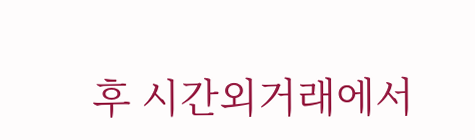후 시간외거래에서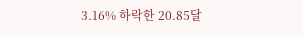3.16% 하락한 20.85달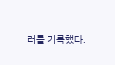러를 기록했다.